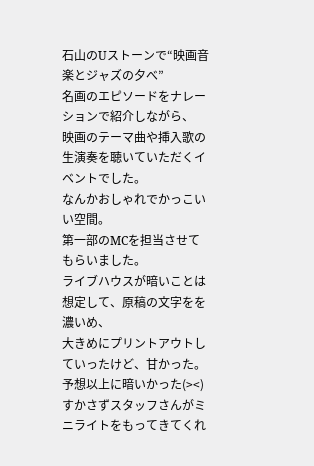石山のUストーンで“映画音楽とジャズの夕べ”
名画のエピソードをナレーションで紹介しながら、
映画のテーマ曲や挿入歌の生演奏を聴いていただくイベントでした。
なんかおしゃれでかっこいい空間。
第一部のMCを担当させてもらいました。
ライブハウスが暗いことは想定して、原稿の文字をを濃いめ、
大きめにプリントアウトしていったけど、甘かった。
予想以上に暗いかった(><)
すかさずスタッフさんがミニライトをもってきてくれ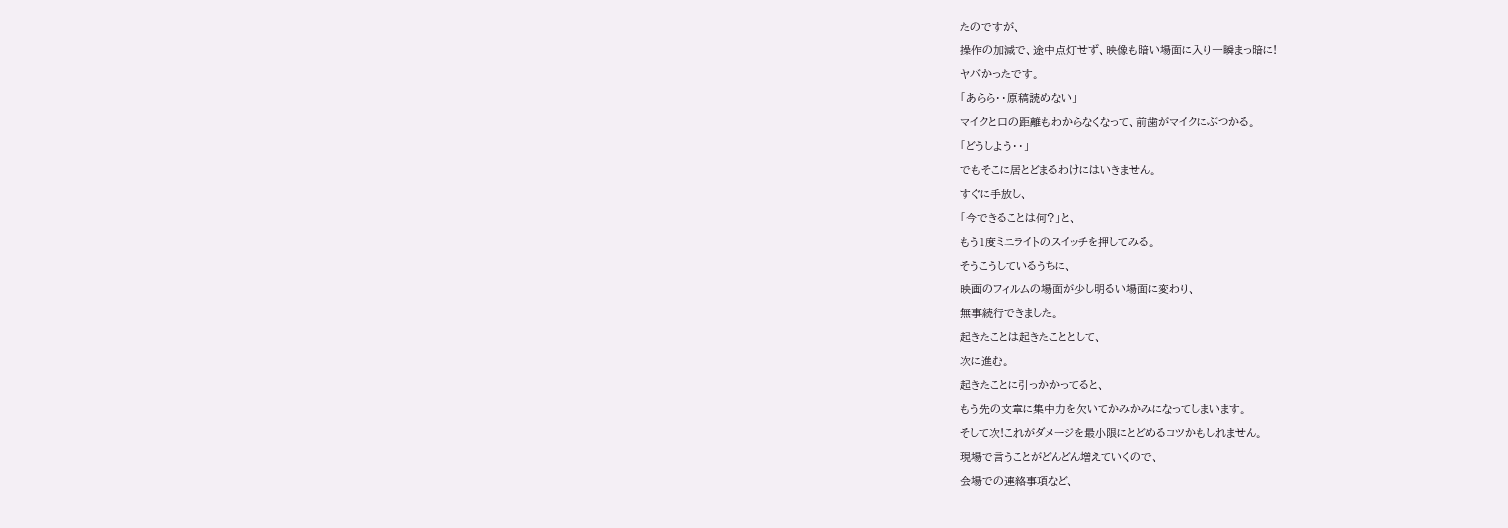たのですが、
操作の加減で、途中点灯せず、映像も暗い場面に入り一瞬まっ暗に!
ヤバかったです。
「あらら・・原稿読めない」
マイクと口の距離もわからなくなって、前歯がマイクにぶつかる。
「どうしよう・・」
でもそこに居とどまるわけにはいきません。
すぐに手放し、
「今できることは何?」と、
もう1度ミニライトのスイッチを押してみる。
そうこうしているうちに、
映画のフィルムの場面が少し明るい場面に変わり、
無事続行できました。
起きたことは起きたこととして、
次に進む。
起きたことに引っかかってると、
もう先の文章に集中力を欠いてかみかみになってしまいます。
そして次!これがダメージを最小限にとどめるコツかもしれません。
現場で言うことがどんどん増えていくので、
会場での連絡事項など、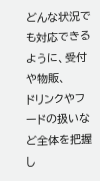どんな状況でも対応できるように、受付や物販、
ドリンクやフードの扱いなど全体を把握し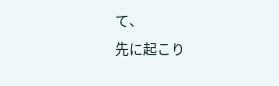て、
先に起こり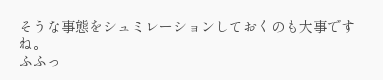そうな事態をシュミレーションしておくのも大事ですね。
ふふっ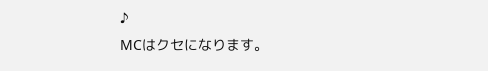♪
MCはクセになります。